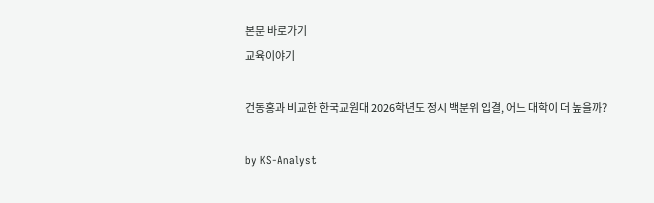본문 바로가기
교육이야기

건동홍과 비교한 한국교원대 2026학년도 정시 백분위 입결, 어느 대학이 더 높을까?

by KS-Analyst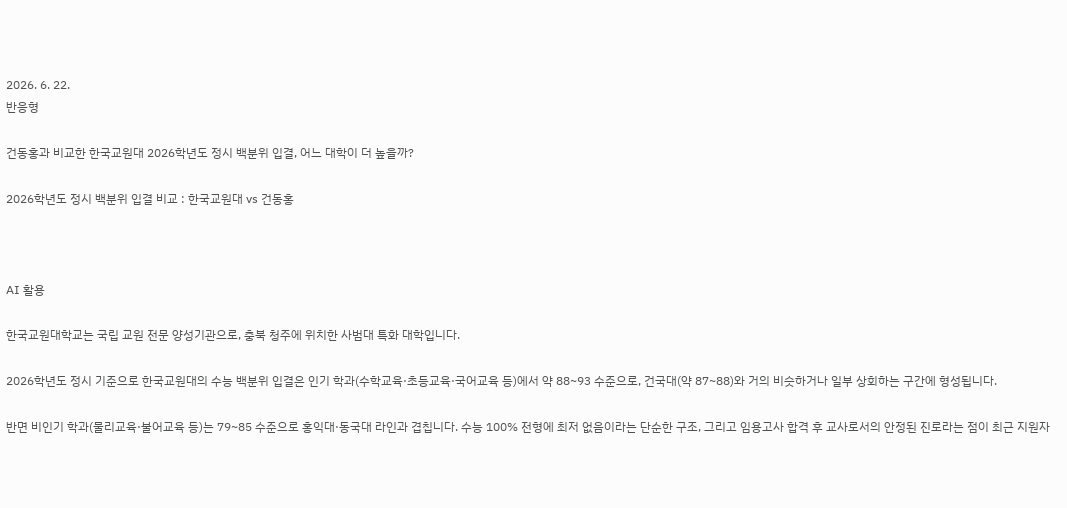2026. 6. 22.
반응형

건동홍과 비교한 한국교원대 2026학년도 정시 백분위 입결, 어느 대학이 더 높을까?

2026학년도 정시 백분위 입결 비교 : 한국교원대 vs 건동홍



AI 활용

한국교원대학교는 국립 교원 전문 양성기관으로, 충북 청주에 위치한 사범대 특화 대학입니다.

2026학년도 정시 기준으로 한국교원대의 수능 백분위 입결은 인기 학과(수학교육·초등교육·국어교육 등)에서 약 88~93 수준으로, 건국대(약 87~88)와 거의 비슷하거나 일부 상회하는 구간에 형성됩니다.

반면 비인기 학과(물리교육·불어교육 등)는 79~85 수준으로 홍익대·동국대 라인과 겹칩니다. 수능 100% 전형에 최저 없음이라는 단순한 구조, 그리고 임용고사 합격 후 교사로서의 안정된 진로라는 점이 최근 지원자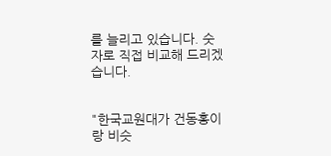를 늘리고 있습니다. 숫자로 직접 비교해 드리겠습니다.


"한국교원대가 건동홍이랑 비슷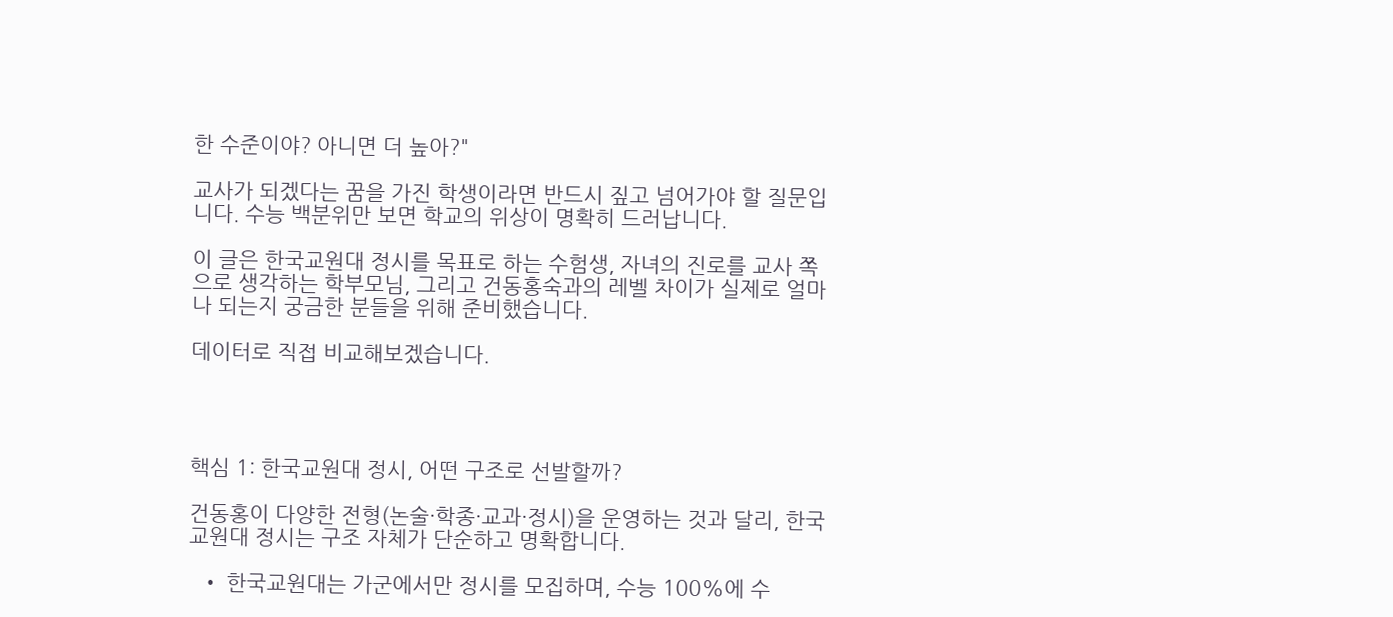한 수준이야? 아니면 더 높아?"

교사가 되겠다는 꿈을 가진 학생이라면 반드시 짚고 넘어가야 할 질문입니다. 수능 백분위만 보면 학교의 위상이 명확히 드러납니다.

이 글은 한국교원대 정시를 목표로 하는 수험생, 자녀의 진로를 교사 쪽으로 생각하는 학부모님, 그리고 건동홍숙과의 레벨 차이가 실제로 얼마나 되는지 궁금한 분들을 위해 준비했습니다.

데이터로 직접 비교해보겠습니다.




핵심 1: 한국교원대 정시, 어떤 구조로 선발할까?

건동홍이 다양한 전형(논술·학종·교과·정시)을 운영하는 것과 달리, 한국교원대 정시는 구조 자체가 단순하고 명확합니다.

  • 한국교원대는 가군에서만 정시를 모집하며, 수능 100%에 수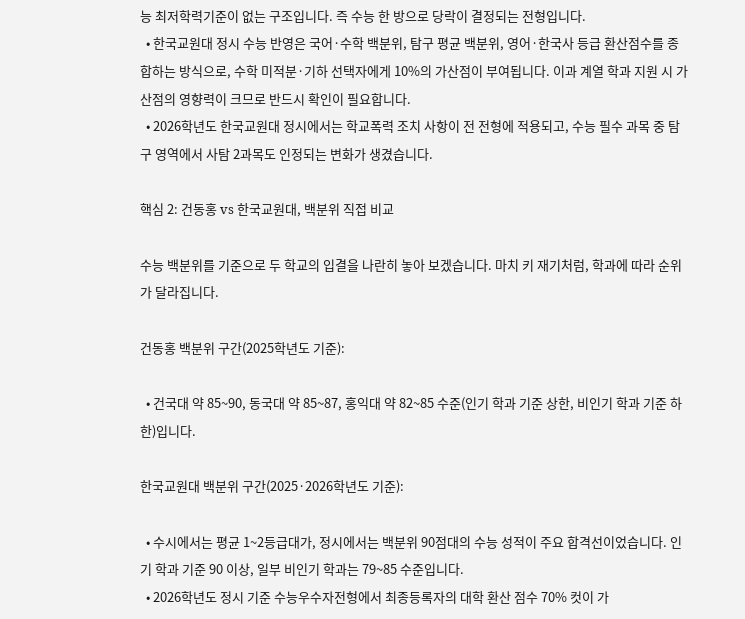능 최저학력기준이 없는 구조입니다. 즉 수능 한 방으로 당락이 결정되는 전형입니다.
  • 한국교원대 정시 수능 반영은 국어·수학 백분위, 탐구 평균 백분위, 영어·한국사 등급 환산점수를 종합하는 방식으로, 수학 미적분·기하 선택자에게 10%의 가산점이 부여됩니다. 이과 계열 학과 지원 시 가산점의 영향력이 크므로 반드시 확인이 필요합니다.
  • 2026학년도 한국교원대 정시에서는 학교폭력 조치 사항이 전 전형에 적용되고, 수능 필수 과목 중 탐구 영역에서 사탐 2과목도 인정되는 변화가 생겼습니다.

핵심 2: 건동홍 vs 한국교원대, 백분위 직접 비교

수능 백분위를 기준으로 두 학교의 입결을 나란히 놓아 보겠습니다. 마치 키 재기처럼, 학과에 따라 순위가 달라집니다.

건동홍 백분위 구간(2025학년도 기준):

  • 건국대 약 85~90, 동국대 약 85~87, 홍익대 약 82~85 수준(인기 학과 기준 상한, 비인기 학과 기준 하한)입니다.

한국교원대 백분위 구간(2025·2026학년도 기준):

  • 수시에서는 평균 1~2등급대가, 정시에서는 백분위 90점대의 수능 성적이 주요 합격선이었습니다. 인기 학과 기준 90 이상, 일부 비인기 학과는 79~85 수준입니다.
  • 2026학년도 정시 기준 수능우수자전형에서 최종등록자의 대학 환산 점수 70% 컷이 가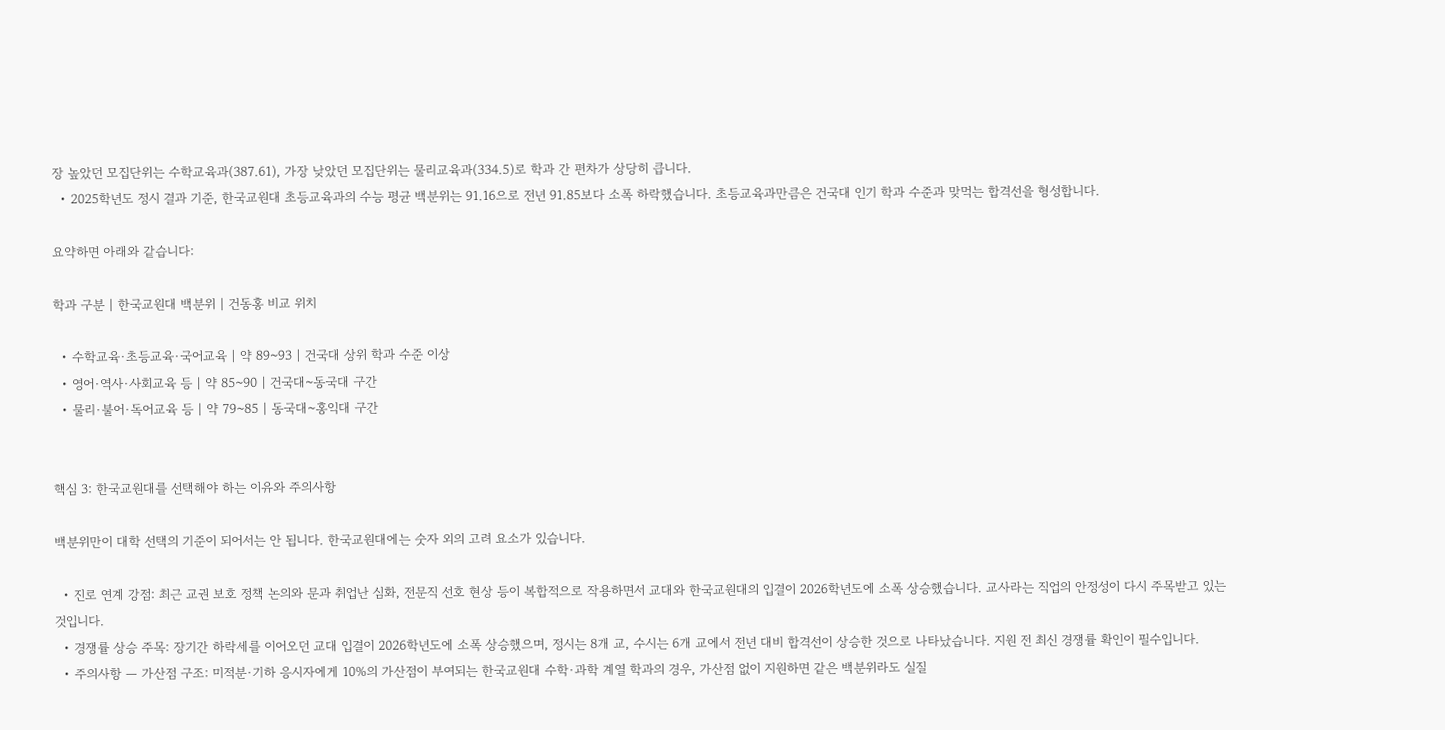장 높았던 모집단위는 수학교육과(387.61), 가장 낮았던 모집단위는 물리교육과(334.5)로 학과 간 편차가 상당히 큽니다.
  • 2025학년도 정시 결과 기준, 한국교원대 초등교육과의 수능 평균 백분위는 91.16으로 전년 91.85보다 소폭 하락했습니다. 초등교육과만큼은 건국대 인기 학과 수준과 맞먹는 합격선을 형성합니다.

요약하면 아래와 같습니다:

학과 구분 | 한국교원대 백분위 | 건동홍 비교 위치

  • 수학교육·초등교육·국어교육 | 약 89~93 | 건국대 상위 학과 수준 이상
  • 영어·역사·사회교육 등 | 약 85~90 | 건국대~동국대 구간
  • 물리·불어·독어교육 등 | 약 79~85 | 동국대~홍익대 구간


핵심 3: 한국교원대를 선택해야 하는 이유와 주의사항

백분위만이 대학 선택의 기준이 되어서는 안 됩니다. 한국교원대에는 숫자 외의 고려 요소가 있습니다.

  • 진로 연계 강점: 최근 교권 보호 정책 논의와 문과 취업난 심화, 전문직 선호 현상 등이 복합적으로 작용하면서 교대와 한국교원대의 입결이 2026학년도에 소폭 상승했습니다. 교사라는 직업의 안정성이 다시 주목받고 있는 것입니다.
  • 경쟁률 상승 주목: 장기간 하락세를 이어오던 교대 입결이 2026학년도에 소폭 상승했으며, 정시는 8개 교, 수시는 6개 교에서 전년 대비 합격선이 상승한 것으로 나타났습니다. 지원 전 최신 경쟁률 확인이 필수입니다.
  • 주의사항 — 가산점 구조: 미적분·기하 응시자에게 10%의 가산점이 부여되는 한국교원대 수학·과학 계열 학과의 경우, 가산점 없이 지원하면 같은 백분위라도 실질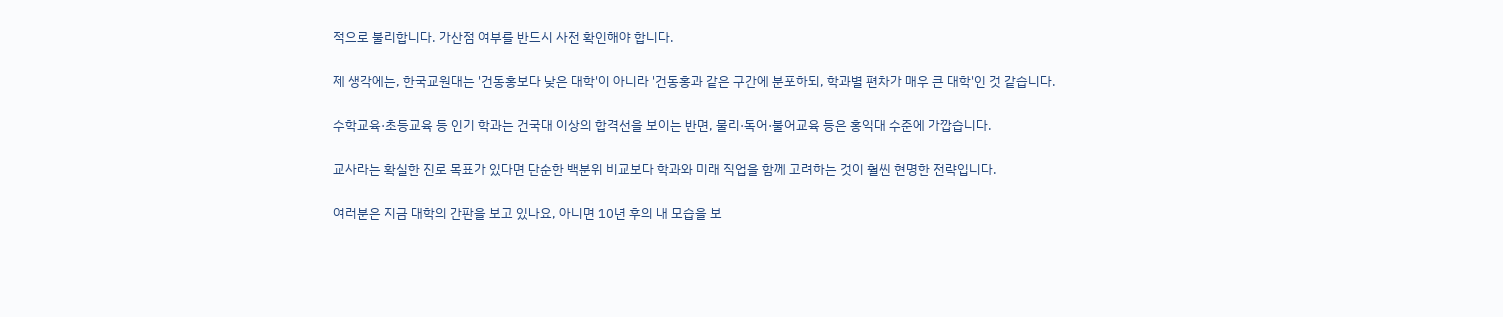적으로 불리합니다. 가산점 여부를 반드시 사전 확인해야 합니다.

제 생각에는, 한국교원대는 '건동홍보다 낮은 대학'이 아니라 '건동홍과 같은 구간에 분포하되, 학과별 편차가 매우 큰 대학'인 것 같습니다.

수학교육·초등교육 등 인기 학과는 건국대 이상의 합격선을 보이는 반면, 물리·독어·불어교육 등은 홍익대 수준에 가깝습니다.

교사라는 확실한 진로 목표가 있다면 단순한 백분위 비교보다 학과와 미래 직업을 함께 고려하는 것이 훨씬 현명한 전략입니다.

여러분은 지금 대학의 간판을 보고 있나요, 아니면 10년 후의 내 모습을 보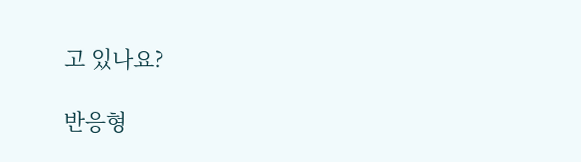고 있나요?

반응형